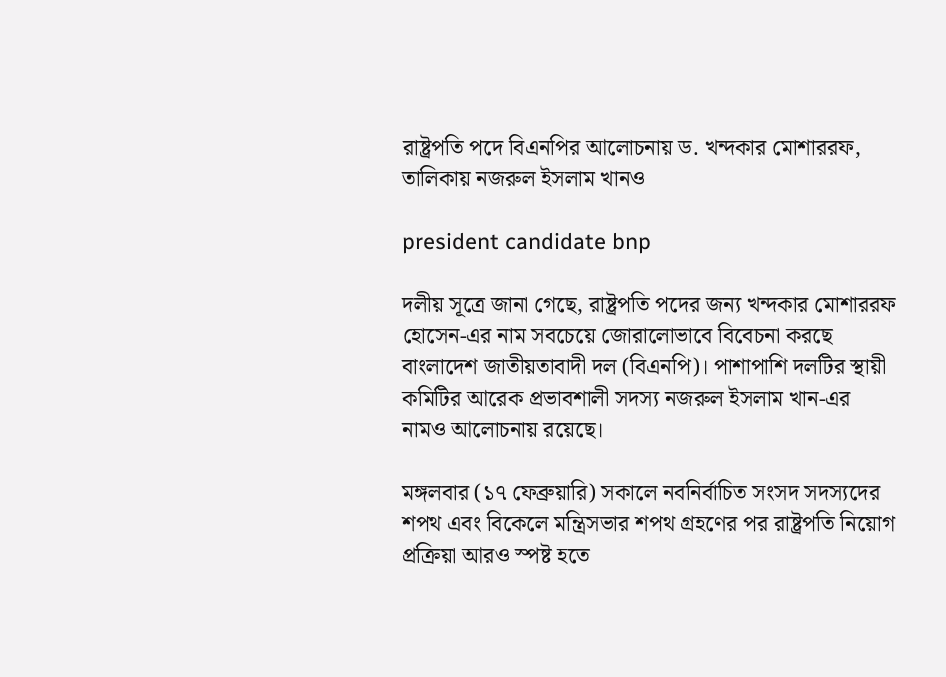রাষ্ট্রপতি পদে বিএনপির আলোচনায় ড. খন্দকার মোশাররফ, তালিকায় নজরুল ইসলাম খানও

president candidate bnp

দলীয় সূত্রে জানা গেছে, রাষ্ট্রপতি পদের জন্য খন্দকার মোশাররফ হোসেন-এর নাম সবচেয়ে জোরালোভাবে বিবেচনা করছে বাংলাদেশ জাতীয়তাবাদী দল (বিএনপি)। পাশাপাশি দলটির স্থায়ী কমিটির আরেক প্রভাবশালী সদস্য নজরুল ইসলাম খান-এর নামও আলোচনায় রয়েছে।

মঙ্গলবার (১৭ ফেব্রুয়ারি) সকালে নবনির্বাচিত সংসদ সদস্যদের শপথ এবং বিকেলে মন্ত্রিসভার শপথ গ্রহণের পর রাষ্ট্রপতি নিয়োগ প্রক্রিয়া আরও স্পষ্ট হতে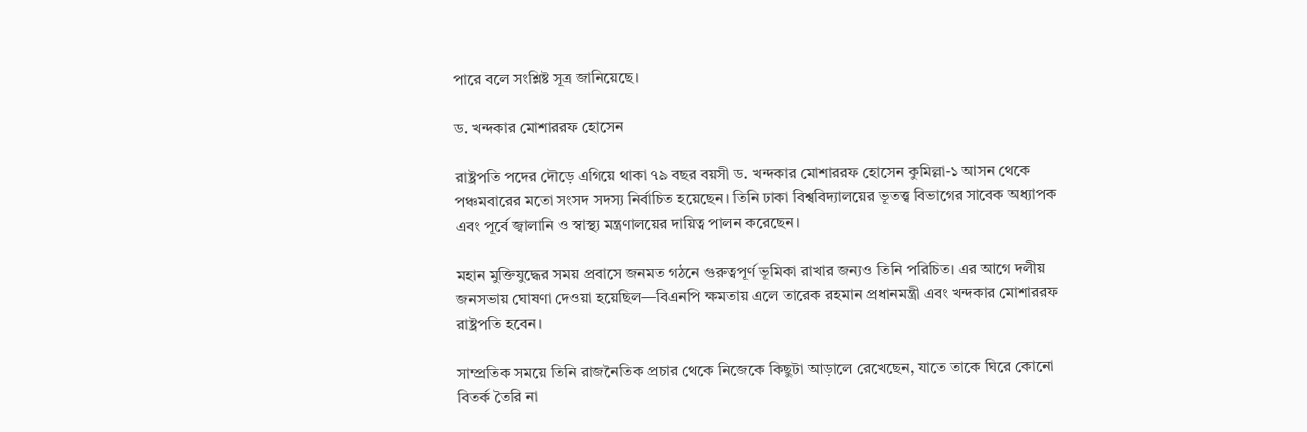পারে বলে সংশ্লিষ্ট সূত্র জানিয়েছে।

ড. খন্দকার মোশাররফ হোসেন

রাষ্ট্রপতি পদের দৌড়ে এগিয়ে থাকা ৭৯ বছর বয়সী ড. খন্দকার মোশাররফ হোসেন কুমিল্লা-১ আসন থেকে পঞ্চমবারের মতো সংসদ সদস্য নির্বাচিত হয়েছেন। তিনি ঢাকা বিশ্ববিদ্যালয়ের ভূতত্ত্ব বিভাগের সাবেক অধ্যাপক এবং পূর্বে জ্বালানি ও স্বাস্থ্য মন্ত্রণালয়ের দায়িত্ব পালন করেছেন।

মহান মুক্তিযুদ্ধের সময় প্রবাসে জনমত গঠনে গুরুত্বপূর্ণ ভূমিকা রাখার জন্যও তিনি পরিচিত। এর আগে দলীয় জনসভায় ঘোষণা দেওয়া হয়েছিল—বিএনপি ক্ষমতায় এলে তারেক রহমান প্রধানমন্ত্রী এবং খন্দকার মোশাররফ রাষ্ট্রপতি হবেন।

সাম্প্রতিক সময়ে তিনি রাজনৈতিক প্রচার থেকে নিজেকে কিছুটা আড়ালে রেখেছেন, যাতে তাকে ঘিরে কোনো বিতর্ক তৈরি না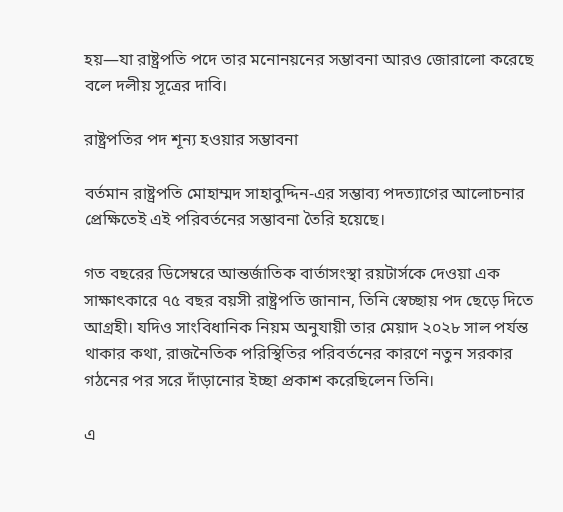হয়—যা রাষ্ট্রপতি পদে তার মনোনয়নের সম্ভাবনা আরও জোরালো করেছে বলে দলীয় সূত্রের দাবি।

রাষ্ট্রপতির পদ শূন্য হওয়ার সম্ভাবনা

বর্তমান রাষ্ট্রপতি মোহাম্মদ সাহাবুদ্দিন-এর সম্ভাব্য পদত্যাগের আলোচনার প্রেক্ষিতেই এই পরিবর্তনের সম্ভাবনা তৈরি হয়েছে।

গত বছরের ডিসেম্বরে আন্তর্জাতিক বার্তাসংস্থা রয়টার্সকে দেওয়া এক সাক্ষাৎকারে ৭৫ বছর বয়সী রাষ্ট্রপতি জানান, তিনি স্বেচ্ছায় পদ ছেড়ে দিতে আগ্রহী। যদিও সাংবিধানিক নিয়ম অনুযায়ী তার মেয়াদ ২০২৮ সাল পর্যন্ত থাকার কথা, রাজনৈতিক পরিস্থিতির পরিবর্তনের কারণে নতুন সরকার গঠনের পর সরে দাঁড়ানোর ইচ্ছা প্রকাশ করেছিলেন তিনি।

এ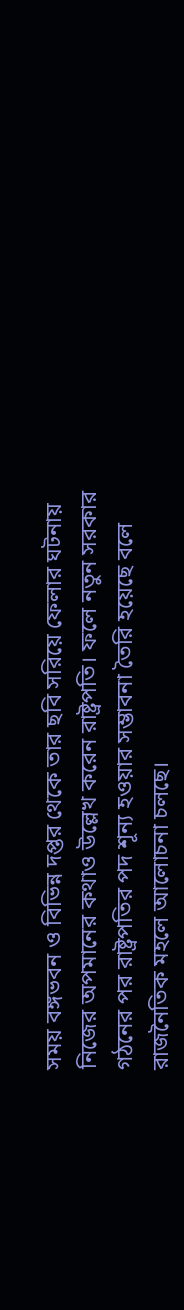সময় বঙ্গভবন ও বিভিন্ন দপ্তর থেকে তার ছবি সরিয়ে ফেলার ঘটনায় নিজের অপমানের কথাও উল্লেখ করেন রাষ্ট্রপতি। ফলে নতুন সরকার গঠনের পর রাষ্ট্রপতির পদ শূন্য হওয়ার সম্ভাবনা তৈরি হয়েছে বলে রাজনৈতিক মহলে আলোচনা চলছে।